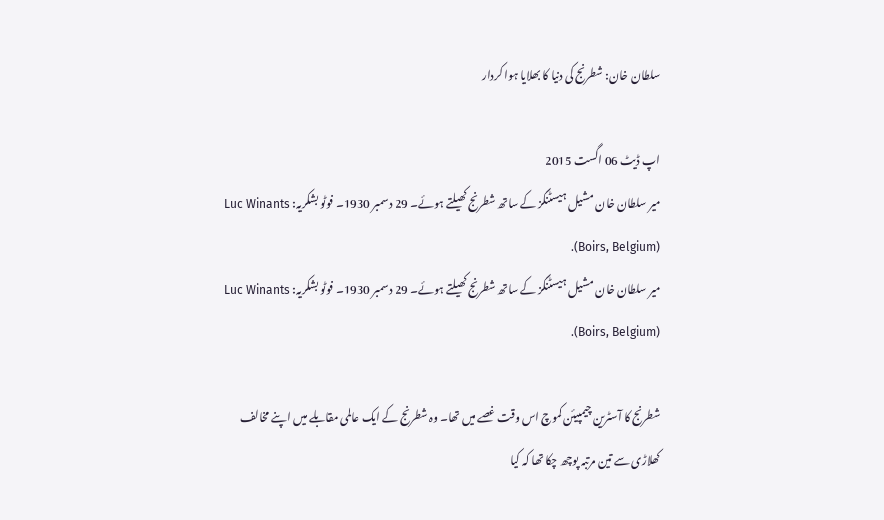سلطان خان: شطرنج کی دنیا کا بھلایا ہوا کردار

اپ ڈیٹ 06 اگست 2015
میر سلطان خان مشیل ہیسٹنگز کے ساتھ شطرنج کھیلتے ہوئے۔ 29 دسمبر 1930۔ فوٹو بشکریہ: Luc Winants (Boirs, Belgium).
میر سلطان خان مشیل ہیسٹنگز کے ساتھ شطرنج کھیلتے ہوئے۔ 29 دسمبر 1930۔ فوٹو بشکریہ: Luc Winants (Boirs, Belgium).

شطرنج کا آسٹرین چیمپیئن کموچ اس وقت غصے میں تھا۔ وہ شطرنج کے ایک عالمی مقابلے میں اپنے مخالف کھلاڑی سے تین مرتبہ پوچھ چکا تھا کہ کیا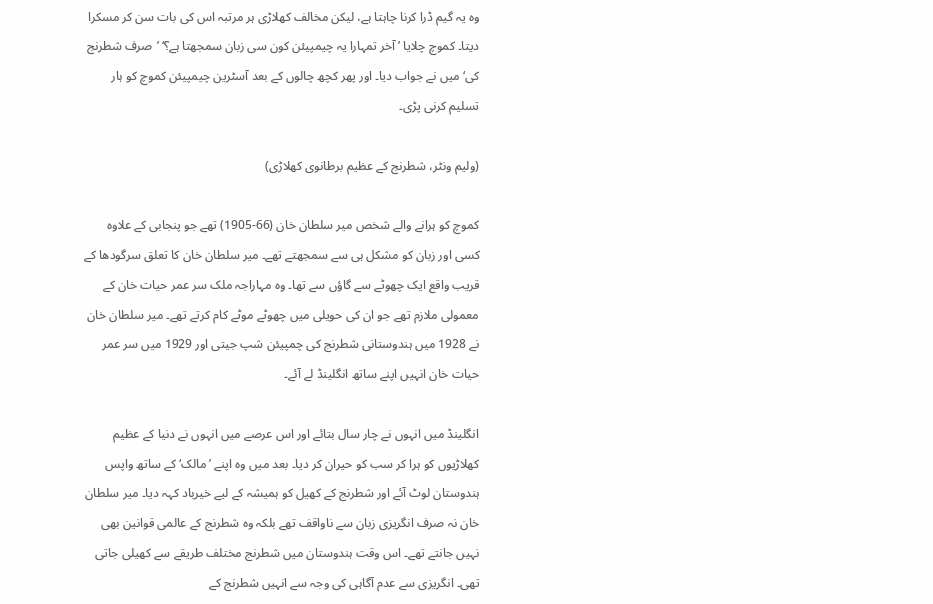وہ یہ گیم ڈرا کرنا چاہتا ہے، لیکن مخالف کھلاڑی ہر مرتبہ اس کی بات سن کر مسکرا دیتا۔ کموچ چلایا ’آخر تمہارا یہ چیمپیئن کون سی زبان سمجھتا ہے؟‘ ’صرف شطرنج کی‘ میں نے جواب دیا۔ اور پھر کچھ چالوں کے بعد آسٹرین چیمپیئن کموچ کو ہار تسلیم کرنی پڑی۔

(ولیم ونٹر، شطرنج کے عظیم برطانوی کھلاڑی)

کموچ کو ہرانے والے شخص میر سلطان خان (66-1905) تھے جو پنجابی کے علاوہ کسی اور زبان کو مشکل ہی سے سمجھتے تھے۔ میر سلطان خان کا تعلق سرگودھا کے قریب واقع ایک چھوٹے سے گاؤں سے تھا۔ وہ مہاراجہ ملک سر عمر حیات خان کے معمولی ملازم تھے جو ان کی حویلی میں چھوٹے موٹے کام کرتے تھے۔ میر سلطان خان نے 1928 میں ہندوستانی شطرنج کی چمپیئن شپ جیتی اور 1929 میں سر عمر حیات خان انہیں اپنے ساتھ انگلینڈ لے آئے۔

انگلینڈ میں انہوں نے چار سال بتائے اور اس عرصے میں انہوں نے دنیا کے عظیم کھلاڑیوں کو ہرا کر سب کو حیران کر دیا۔ بعد میں وہ اپنے ’مالک‘ کے ساتھ واپس ہندوستان لوٹ آئے اور شطرنج کے کھیل کو ہمیشہ کے لیے خیرباد کہہ دیا۔ میر سلطان خان نہ صرف انگریزی زبان سے ناواقف تھے بلکہ وہ شطرنج کے عالمی قوانین بھی نہیں جانتے تھے۔ اس وقت ہندوستان میں شطرنج مختلف طریقے سے کھیلی جاتی تھی۔ انگریزی سے عدم آگاہی کی وجہ سے انہیں شطرنج کے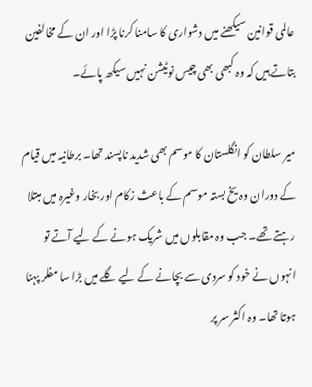عالمی قوانین سیکھنے میں دشواری کا سامنا کرنا پڑا اور ان کے مخالفین بتاتے ہیں کہ وہ کبھی بھی چیس نوٹیشن نہیں سیکھ پائے۔

میر سلطان کو انگلستان کا موسم بھی شدید ناپسند تھا۔ برطانیہ میں قیام کے دوران وہ یخ بستہ موسم کے باعث زکام اور بخار وغیرہ میں مبتلا رہتے تھے۔ جب وہ مقابلوں میں شریک ہونے کے لیے آتے تو انہوں نے خود کو سردی سے بچانے کے لیے گلے میں بڑا سا مفلر پہنا ہوتا تھا۔ وہ اکثر سر پر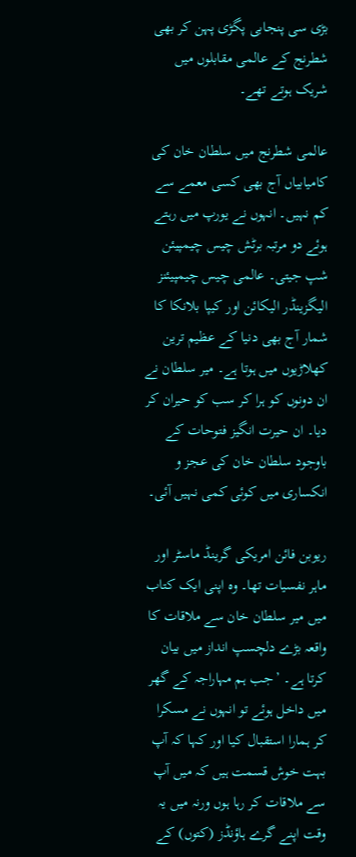بڑی سی پنجابی پگڑی پہن کر بھی شطرنج کے عالمی مقابلوں میں شریک ہوتے تھے۔

عالمی شطرنج میں سلطان خان کی کامیابیاں آج بھی کسی معمے سے کم نہیں۔ انہوں نے یورپ میں رہتے ہوئے دو مرتبہ برٹش چیس چیمپیئن شپ جیتی۔ عالمی چیس چیمپیئنز الیگزینڈر الیکائن اور کیپا بلانکا کا شمار آج بھی دنیا کے عظیم ترین کھلاڑیوں میں ہوتا ہے۔ میر سلطان نے ان دونوں کو ہرا کر سب کو حیران کر دیا۔ ان حیرت انگیز فتوحات کے باوجود سلطان خان کی عجز و انکساری میں کوئی کمی نہیں آئی۔

ریوبن فائن امریکی گرینڈ ماسٹر اور ماہر نفسیات تھا۔ وہ اپنی ایک کتاب میں میر سلطان خان سے ملاقات کا واقعہ بڑے دلچسپ انداز میں بیان کرتا ہے۔ ’جب ہم مہاراجہ کے گھر میں داخل ہوئے تو انہوں نے مسکرا کر ہمارا استقبال کیا اور کہا کہ آپ بہت خوش قسمت ہیں کہ میں آپ سے ملاقات کر رہا ہوں ورنہ میں یہ وقت اپنے گرے ہاؤنڈز (کتوں) کے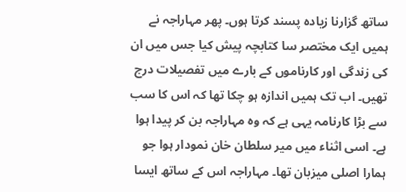ساتھ گزارنا زیادہ پسند کرتا ہوں۔ پھر مہاراجہ نے ہمیں ایک مختصر سا کتابچہ پیش کیا جس میں ان کی زندگی اور کارناموں کے بارے میں تفصیلات درج تھیں۔ اب تک ہمیں اندازہ ہو چکا تھا کہ اس کا سب سے بڑا کارنامہ یہی ہے کہ وہ مہاراجہ بن کر پیدا ہوا ہے۔ اسی اثناء میں میر سلطان خان نمودار ہوا جو ہمارا اصلی میزبان تھا۔ مہاراجہ اس کے ساتھ ایسا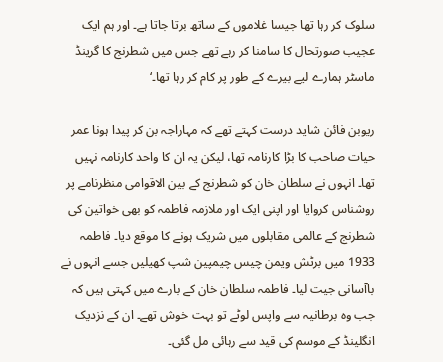سلوک کر رہا تھا جیسا غلاموں کے ساتھ برتا جاتا ہے۔ اور ہم ایک عجیب صورتحال کا سامنا کر رہے تھے جس میں شطرنج کا گرینڈ ماسٹر ہمارے لیے بیرے کے طور پر کام کر رہا تھا۔‘

ریوبن فائن شاید درست کہتے تھے کہ مہاراجہ بن کر پیدا ہونا عمر حیات صاحب کا بڑا کارنامہ تھا، لیکن یہ ان کا واحد کارنامہ نہیں تھا۔ انہوں نے سلطان خان کو شطرنج کے بین الاقوامی منظرنامے پر روشناس کروایا اور اپنی ایک اور ملازمہ فاطمہ کو بھی خواتین کی شطرنج کے عالمی مقابلوں میں شریک ہونے کا موقع دیا۔ فاطمہ 1933 میں برٹش ویمن چیس چیمپین شپ کھیلیں جسے انہوں نے باآسانی جیت لیا۔ فاطمہ سلطان خان کے بارے میں کہتی ہیں کہ جب وہ برطانیہ سے واپس لوٹے تو بہت خوش تھے۔ ان کے نزدیک انگلینڈ کے موسم کی قید سے رہائی مل گئی۔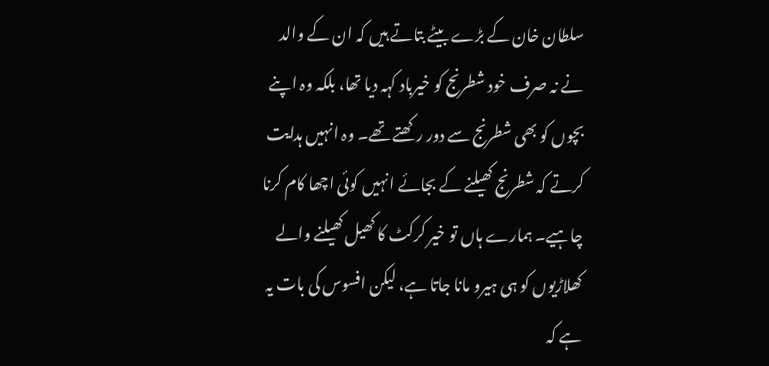سلطان خان کے بڑے بیٹے بتاتے ہیں کہ ان کے والد نے نہ صرف خود شطرنج کو خیرباد کہہ دیا تھا، بلکہ وہ اپنے بچوں کو بھی شطرنج سے دور رکھتے تھے۔ وہ انہیں ہدایت کرتے کہ شطرنج کھیلنے کے بجائے انہیں کوئی اچھا کام کرنا چاہیے۔ ہمارے ہاں تو خیر کرکٹ کا کھیل کھیلنے والے کھلاڑیوں کو ہی ہیرو مانا جاتا ہے، لیکن افسوس کی بات یہ ہے کہ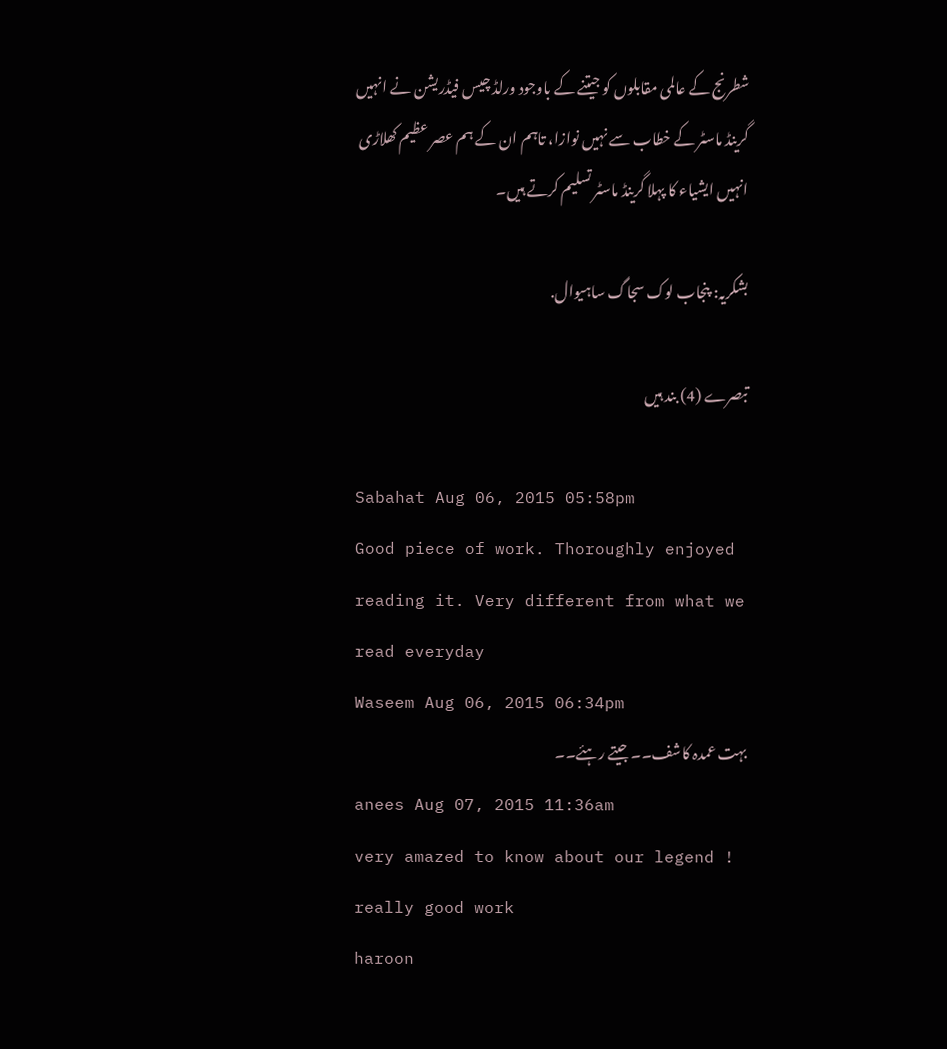شطرنج کے عالمی مقابلوں کو جیتنے کے باوجود ورلڈ چیس فیڈریشن نے انہیں گرینڈ ماسٹر کے خطاب سے نہیں نوازا، تاہم ان کے ہم عصر عظیم کھلاڑی انہیں ایشیاء کا پہلا گرینڈ ماسٹر تسلیم کرتے ہیں۔

بشکریہ: پنجاب لوک سجاگ ساہیوال.

تبصرے (4) بند ہیں

Sabahat Aug 06, 2015 05:58pm
Good piece of work. Thoroughly enjoyed reading it. Very different from what we read everyday
Waseem Aug 06, 2015 06:34pm
بہت عمدہ کاشف۔۔ جیتے رہئے۔۔
anees Aug 07, 2015 11:36am
very amazed to know about our legend ! really good work
haroon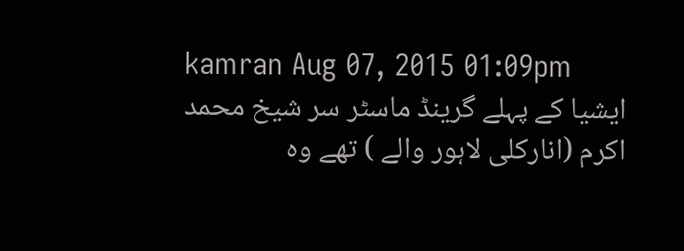kamran Aug 07, 2015 01:09pm
ایشیا کے پہلے گرینڈ ماسٹر سر شیخ محمد اکرم (انارکلی لاہور والے ) تھے وہ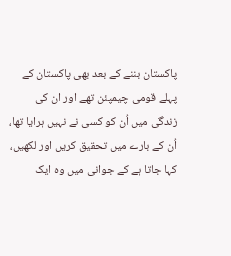پاکستان بننے کے بعد بھی پاکستان کے پہلے قومی چیمپئن تھے اور ان کی زندگی میں اُن کو کسی نے نہیں ہرایا تھا، اُن کے بارے میں تحقیق کریں اور لکھیں، کہا جاتا ہے کے جوانی میں وہ ایک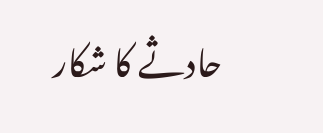حادثے کا شکار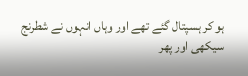ہو کر ہسپتال گئے تھے اور وہاں انہوں نے شطرنج سیکھی اور پھر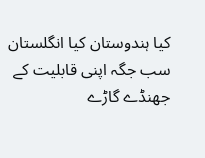کیا ہندوستان کیا انگلستان سب جگہ اپنی قابلیت کے جھنڈے گاڑے